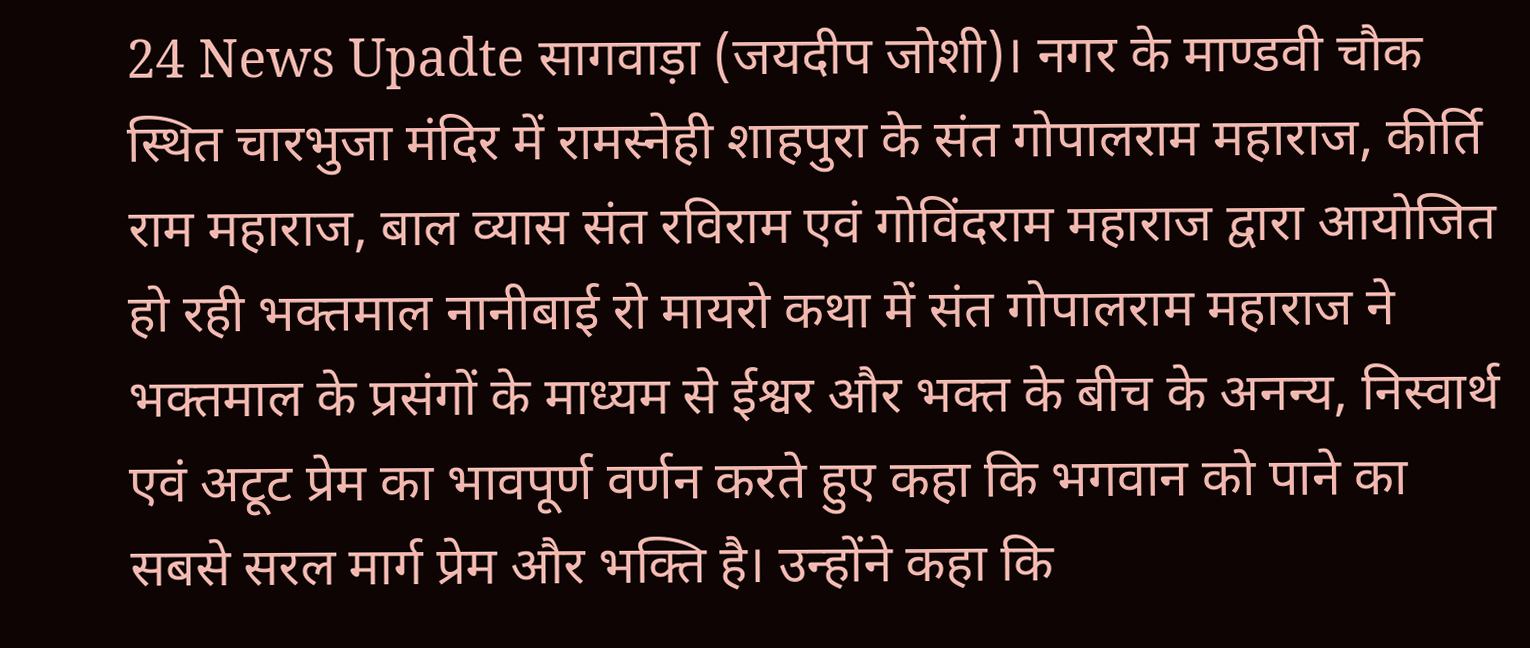24 News Upadte सागवाड़ा (जयदीप जोशी)। नगर के माण्डवी चौक स्थित चारभुजा मंदिर में रामस्नेही शाहपुरा के संत गोपालराम महाराज, कीर्ति राम महाराज, बाल व्यास संत रविराम एवं गोविंदराम महाराज द्वारा आयोजित हो रही भक्तमाल नानीबाई रो मायरो कथा में संत गोपालराम महाराज ने भक्तमाल के प्रसंगों के माध्यम से ईश्वर और भक्त के बीच के अनन्य, निस्वार्थ एवं अटूट प्रेम का भावपूर्ण वर्णन करते हुए कहा कि भगवान को पाने का सबसे सरल मार्ग प्रेम और भक्ति है। उन्होंने कहा कि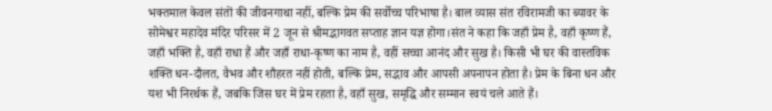भक्तमाल केवल संतों की जीवनगाथा नहीं, बल्कि प्रेम की सर्वोच्च परिभाषा है। बाल व्यास संत रविरामजी का ब्यावर के सोमेश्वर महादेव मंदिर परिसर में 2 जून से श्रीमद्भागवत सप्ताह ज्ञान यज्ञ होगा।संत ने कहा कि जहाँ प्रेम है, वहाँ कृष्ण हैं, जहाँ भक्ति है, वहाँ राधा हैं और जहाँ राधा-कृष्ण का नाम है, वहीं सच्चा आनंद और सुख है। किसी भी घर की वास्तविक शक्ति धन-दौलत, वैभव और शौहरत नहीं होती, बल्कि प्रेम, सद्भाव और आपसी अपनापन होता है। प्रेम के बिना धन और यश भी निरर्थक हैं, जबकि जिस घर में प्रेम रहता है, वहाँ सुख, समृद्धि और सम्मान स्वयं चले आते हैं।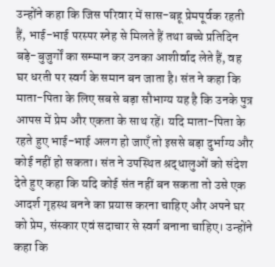उन्होंने कहा कि जिस परिवार में सास-बहू प्रेमपूर्वक रहती हैं, भाई-भाई परस्पर स्नेह से मिलते हैं तथा बच्चे प्रतिदिन बड़े-बुजुर्गों का सम्मान कर उनका आशीर्वाद लेते हैं, वह घर धरती पर स्वर्ग के समान बन जाता है। संत ने कहा कि माता-पिता के लिए सबसे बड़ा सौभाग्य यह है कि उनके पुत्र आपस में प्रेम और एकता के साथ रहें। यदि माता-पिता के रहते हुए भाई-भाई अलग हो जाएँ तो इससे बड़ा दुर्भाग्य और कोई नहीं हो सकता। संत ने उपस्थित श्रद्धालुओं को संदेश देते हुए कहा कि यदि कोई संत नहीं बन सकता तो उसे एक आदर्श गृहस्थ बनने का प्रयास करना चाहिए और अपने घर को प्रेम, संस्कार एवं सदाचार से स्वर्ग बनाना चाहिए। उन्होंने कहा कि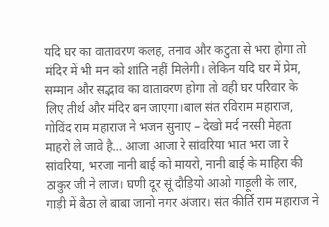यदि घर का वातावरण कलह, तनाव और कटुता से भरा होगा तो मंदिर में भी मन को शांति नहीं मिलेगी। लेकिन यदि घर में प्रेम, सम्मान और सद्भाव का वातावरण होगा तो वही घर परिवार के लिए तीर्थ और मंदिर बन जाएगा।बाल संत रविराम महाराज, गोविंद राम महाराज ने भजन सुनाए – देखो मर्द नरसी मेहता माहरो ले जावे है… आजा आजा रे सांवरिया भात भरा जा रे सांवरिया, भरजा नानी बाई को मायरो, नानी बाई के माहिरा की ठाकुर जी ने लाज। घणी दूर सूं दौड़ियो आओ गाड़ूली के लार, गाड़ी में बैठा ले बाबा जानो नगर अंजार। संत कीर्ति राम महाराज ने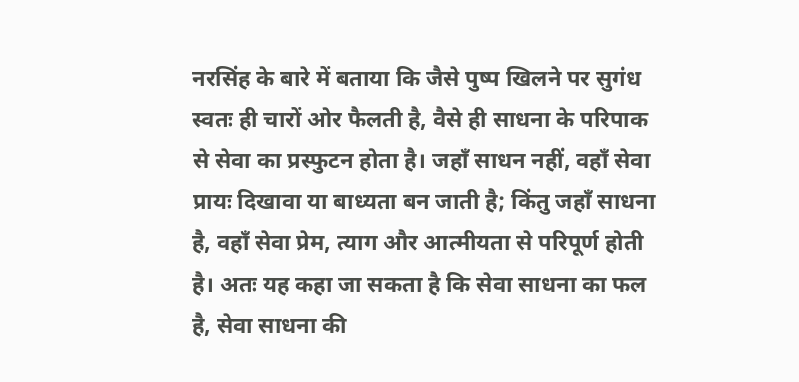नरसिंह के बारे में बताया कि जैसे पुष्प खिलने पर सुगंध स्वतः ही चारों ओर फैलती है, वैसे ही साधना के परिपाक से सेवा का प्रस्फुटन होता है। जहाँ साधन नहीं, वहाँ सेवा प्रायः दिखावा या बाध्यता बन जाती है; किंतु जहाँ साधना है, वहाँ सेवा प्रेम, त्याग और आत्मीयता से परिपूर्ण होती है। अतः यह कहा जा सकता है कि सेवा साधना का फल है, सेवा साधना की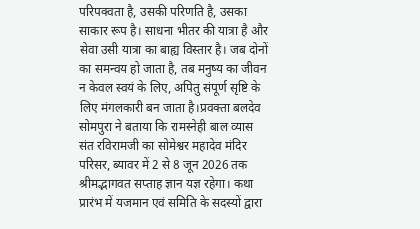परिपक्वता है, उसकी परिणति है, उसका साकार रूप है। साधना भीतर की यात्रा है और सेवा उसी यात्रा का बाह्य विस्तार है। जब दोनों का समन्वय हो जाता है, तब मनुष्य का जीवन न केवल स्वयं के लिए, अपितु संपूर्ण सृष्टि के लिए मंगलकारी बन जाता है।प्रवक्ता बलदेव सोमपुरा ने बताया कि रामस्नेही बाल व्यास संत रविरामजी का सोमेश्वर महादेव मंदिर परिसर, ब्यावर में 2 से 8 जून 2026 तक श्रीमद्भागवत सप्ताह ज्ञान यज्ञ रहेगा। कथा प्रारंभ में यजमान एवं समिति के सदस्यों द्वारा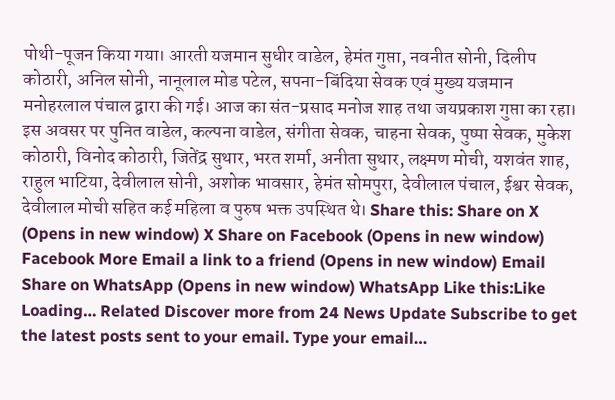पोथी-पूजन किया गया। आरती यजमान सुधीर वाडेल, हेमंत गुप्ता, नवनीत सोनी, दिलीप कोठारी, अनिल सोनी, नानूलाल मोड पटेल, सपना-बिंदिया सेवक एवं मुख्य यजमान मनोहरलाल पंचाल द्वारा की गई। आज का संत-प्रसाद मनोज शाह तथा जयप्रकाश गुप्ता का रहा। इस अवसर पर पुनित वाडेल, कल्पना वाडेल, संगीता सेवक, चाहना सेवक, पुष्पा सेवक, मुकेश कोठारी, विनोद कोठारी, जितेंद्र सुथार, भरत शर्मा, अनीता सुथार, लक्ष्मण मोची, यशवंत शाह, राहुल भाटिया, देवीलाल सोनी, अशोक भावसार, हेमंत सोमपुरा, देवीलाल पंचाल, ईश्वर सेवक, देवीलाल मोची सहित कई महिला व पुरुष भक्त उपस्थित थे। Share this: Share on X (Opens in new window) X Share on Facebook (Opens in new window) Facebook More Email a link to a friend (Opens in new window) Email Share on WhatsApp (Opens in new window) WhatsApp Like this:Like Loading… Related Discover more from 24 News Update Subscribe to get the latest posts sent to your email. Type your email…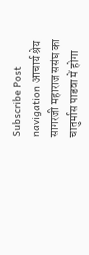Subscribe Post navigation आचार्य श्रेय सागरजी महाराज ससंघ का चातुर्मास पाडवा में होगा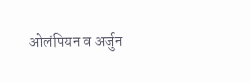ओलंपियन व अर्जुन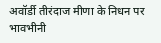अवॉर्डी तीरंदाज मीणा के निधन पर भावभीनी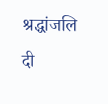श्रद्धांजलि दी